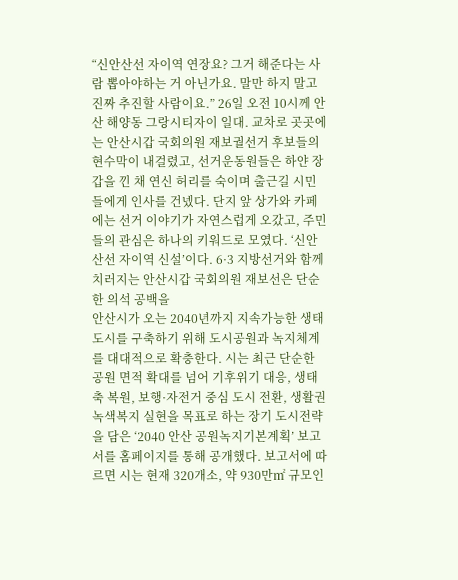“신안산선 자이역 연장요? 그거 해준다는 사람 뽑아야하는 거 아닌가요. 말만 하지 말고 진짜 추진할 사람이요.” 26일 오전 10시께 안산 해양동 그랑시티자이 일대. 교차로 곳곳에는 안산시갑 국회의원 재보궐선거 후보들의 현수막이 내걸렸고, 선거운동원들은 하얀 장갑을 낀 채 연신 허리를 숙이며 출근길 시민들에게 인사를 건넸다. 단지 앞 상가와 카페에는 선거 이야기가 자연스럽게 오갔고, 주민들의 관심은 하나의 키워드로 모였다. ‘신안산선 자이역 신설’이다. 6·3 지방선거와 함께 치러지는 안산시갑 국회의원 재보선은 단순한 의석 공백을
안산시가 오는 2040년까지 지속가능한 생태 도시를 구축하기 위해 도시공원과 녹지체계를 대대적으로 확충한다. 시는 최근 단순한 공원 면적 확대를 넘어 기후위기 대응, 생태축 복원, 보행·자전거 중심 도시 전환, 생활권 녹색복지 실현을 목표로 하는 장기 도시전략을 담은 ‘2040 안산 공원녹지기본계획’ 보고서를 홈페이지를 통해 공개했다. 보고서에 따르면 시는 현재 320개소, 약 930만㎡ 규모인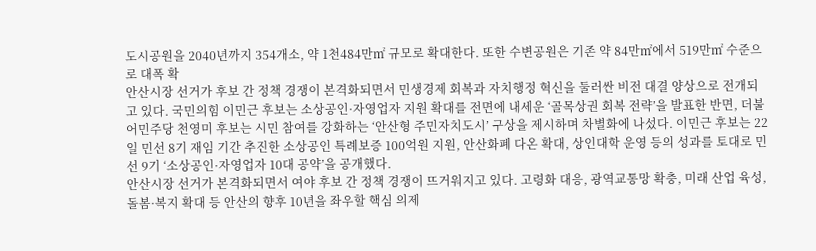도시공원을 2040년까지 354개소, 약 1천484만㎡ 규모로 확대한다. 또한 수변공원은 기존 약 84만㎡에서 519만㎡ 수준으로 대폭 확
안산시장 선거가 후보 간 정책 경쟁이 본격화되면서 민생경제 회복과 자치행정 혁신을 둘러싼 비전 대결 양상으로 전개되고 있다. 국민의힘 이민근 후보는 소상공인·자영업자 지원 확대를 전면에 내세운 ‘골목상권 회복 전략’을 발표한 반면, 더불어민주당 천영미 후보는 시민 참여를 강화하는 ‘안산형 주민자치도시’ 구상을 제시하며 차별화에 나섰다. 이민근 후보는 22일 민선 8기 재임 기간 추진한 소상공인 특례보증 100억원 지원, 안산화폐 다온 확대, 상인대학 운영 등의 성과를 토대로 민선 9기 ‘소상공인·자영업자 10대 공약’을 공개했다.
안산시장 선거가 본격화되면서 여야 후보 간 정책 경쟁이 뜨거워지고 있다. 고령화 대응, 광역교통망 확충, 미래 산업 육성, 돌봄·복지 확대 등 안산의 향후 10년을 좌우할 핵심 의제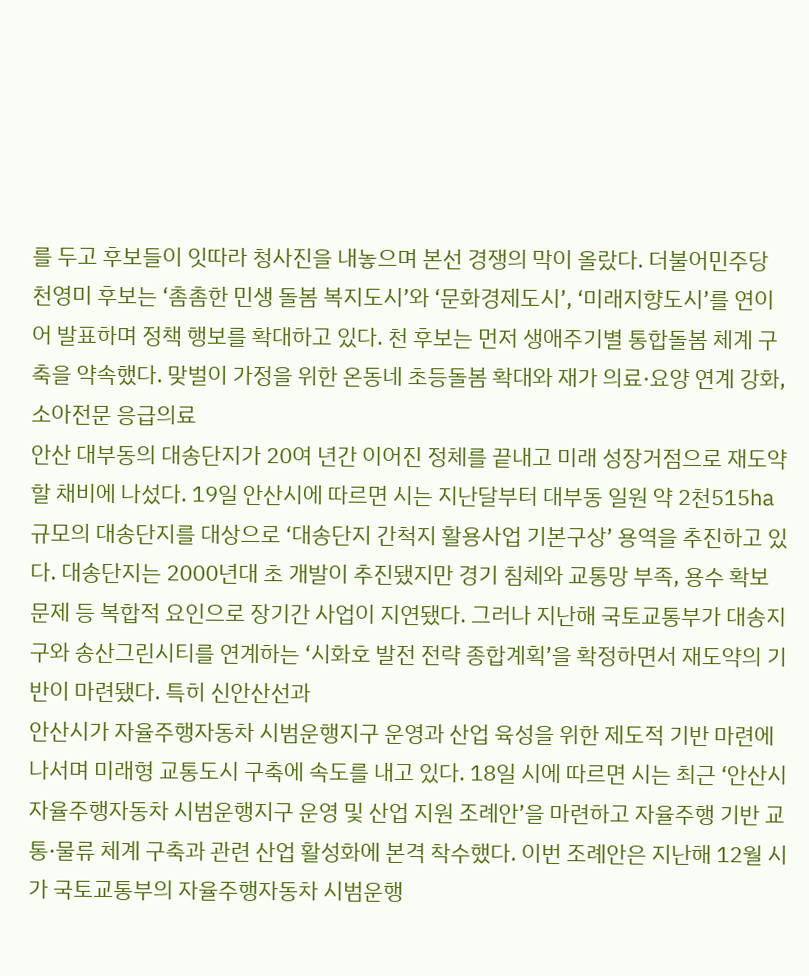를 두고 후보들이 잇따라 청사진을 내놓으며 본선 경쟁의 막이 올랐다. 더불어민주당 천영미 후보는 ‘촘촘한 민생 돌봄 복지도시’와 ‘문화경제도시’, ‘미래지향도시’를 연이어 발표하며 정책 행보를 확대하고 있다. 천 후보는 먼저 생애주기별 통합돌봄 체계 구축을 약속했다. 맞벌이 가정을 위한 온동네 초등돌봄 확대와 재가 의료·요양 연계 강화, 소아전문 응급의료
안산 대부동의 대송단지가 20여 년간 이어진 정체를 끝내고 미래 성장거점으로 재도약할 채비에 나섰다. 19일 안산시에 따르면 시는 지난달부터 대부동 일원 약 2천515㏊ 규모의 대송단지를 대상으로 ‘대송단지 간척지 활용사업 기본구상’ 용역을 추진하고 있다. 대송단지는 2000년대 초 개발이 추진됐지만 경기 침체와 교통망 부족, 용수 확보 문제 등 복합적 요인으로 장기간 사업이 지연됐다. 그러나 지난해 국토교통부가 대송지구와 송산그린시티를 연계하는 ‘시화호 발전 전략 종합계획’을 확정하면서 재도약의 기반이 마련됐다. 특히 신안산선과
안산시가 자율주행자동차 시범운행지구 운영과 산업 육성을 위한 제도적 기반 마련에 나서며 미래형 교통도시 구축에 속도를 내고 있다. 18일 시에 따르면 시는 최근 ‘안산시 자율주행자동차 시범운행지구 운영 및 산업 지원 조례안’을 마련하고 자율주행 기반 교통·물류 체계 구축과 관련 산업 활성화에 본격 착수했다. 이번 조례안은 지난해 12월 시가 국토교통부의 자율주행자동차 시범운행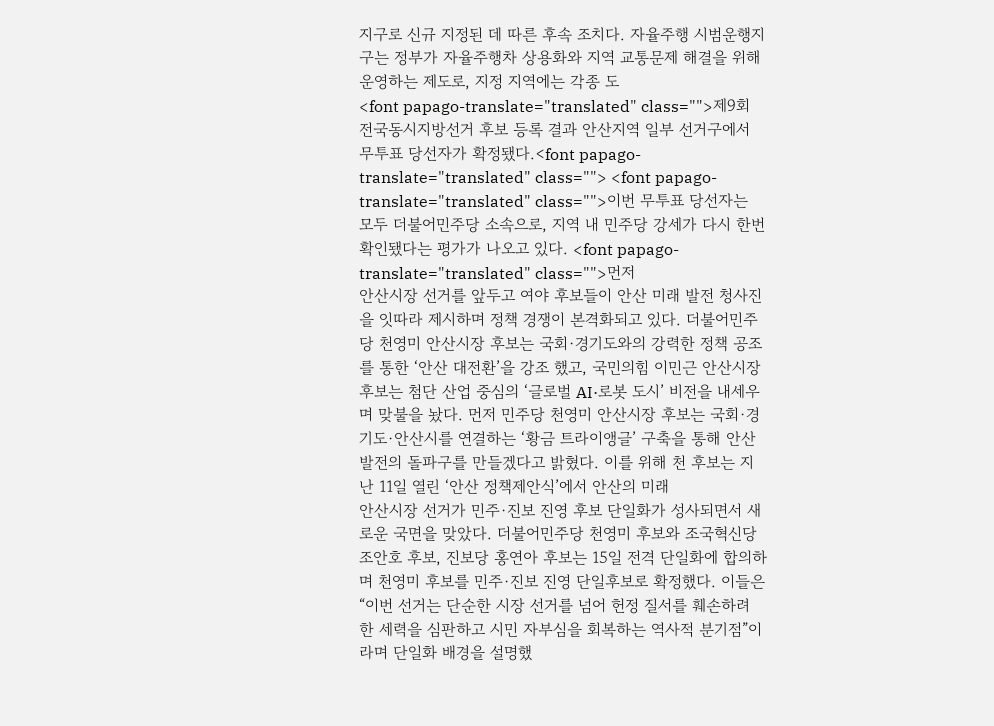지구로 신규 지정된 데 따른 후속 조치다. 자율주행 시범운행지구는 정부가 자율주행차 상용화와 지역 교통문제 해결을 위해 운영하는 제도로, 지정 지역에는 각종 도
<font papago-translate="translated" class="">제9회 전국동시지방선거 후보 등록 결과 안산지역 일부 선거구에서 무투표 당선자가 확정됐다.<font papago-translate="translated" class=""> <font papago-translate="translated" class="">이번 무투표 당선자는 모두 더불어민주당 소속으로, 지역 내 민주당 강세가 다시 한번 확인됐다는 평가가 나오고 있다. <font papago-translate="translated" class="">먼저
안산시장 선거를 앞두고 여야 후보들이 안산 미래 발전 청사진을 잇따라 제시하며 정책 경쟁이 본격화되고 있다. 더불어민주당 천영미 안산시장 후보는 국회·경기도와의 강력한 정책 공조를 통한 ‘안산 대전환’을 강조 했고, 국민의힘 이민근 안산시장 후보는 첨단 산업 중심의 ‘글로벌 AI·로봇 도시’ 비전을 내세우며 맞불을 놨다. 먼저 민주당 천영미 안산시장 후보는 국회·경기도·안산시를 연결하는 ‘황금 트라이앵글’ 구축을 통해 안산 발전의 돌파구를 만들겠다고 밝혔다. 이를 위해 천 후보는 지난 11일 열린 ‘안산 정책제안식’에서 안산의 미래
안산시장 선거가 민주·진보 진영 후보 단일화가 성사되면서 새로운 국면을 맞았다. 더불어민주당 천영미 후보와 조국혁신당 조안호 후보, 진보당 홍연아 후보는 15일 전격 단일화에 합의하며 천영미 후보를 민주·진보 진영 단일후보로 확정했다. 이들은 “이번 선거는 단순한 시장 선거를 넘어 헌정 질서를 훼손하려 한 세력을 심판하고 시민 자부심을 회복하는 역사적 분기점”이라며 단일화 배경을 설명했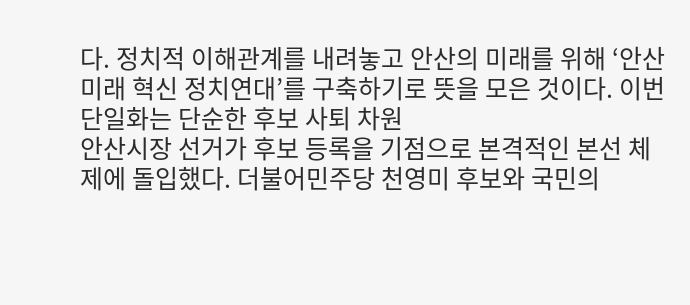다. 정치적 이해관계를 내려놓고 안산의 미래를 위해 ‘안산 미래 혁신 정치연대’를 구축하기로 뜻을 모은 것이다. 이번 단일화는 단순한 후보 사퇴 차원
안산시장 선거가 후보 등록을 기점으로 본격적인 본선 체제에 돌입했다. 더불어민주당 천영미 후보와 국민의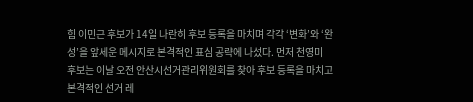힘 이민근 후보가 14일 나란히 후보 등록을 마치며 각각 ‘변화’와 ‘완성’을 앞세운 메시지로 본격적인 표심 공략에 나섰다. 먼저 천영미 후보는 이날 오전 안산시선거관리위원회를 찾아 후보 등록을 마치고 본격적인 선거 레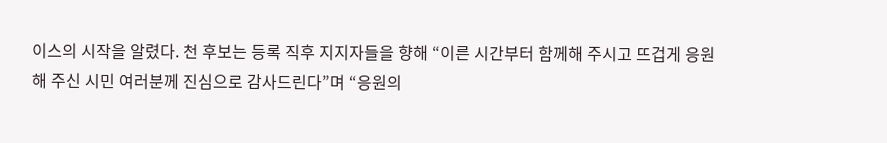이스의 시작을 알렸다. 천 후보는 등록 직후 지지자들을 향해 “이른 시간부터 함께해 주시고 뜨겁게 응원해 주신 시민 여러분께 진심으로 감사드린다”며 “응원의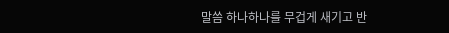말씀 하나하나를 무겁게 새기고 반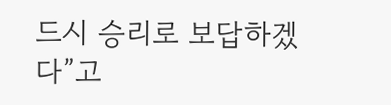드시 승리로 보답하겠다”고